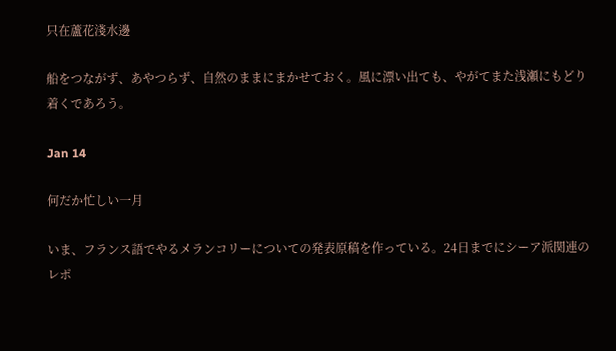只在蘆花淺水邊

船をつながず、あやつらず、自然のままにまかせておく。風に漂い出ても、やがてまた浅瀬にもどり着くであろう。

Jan 14

何だか忙しい一月

いま、フランス語でやるメランコリーについての発表原稿を作っている。24日までにシーア派関連のレポ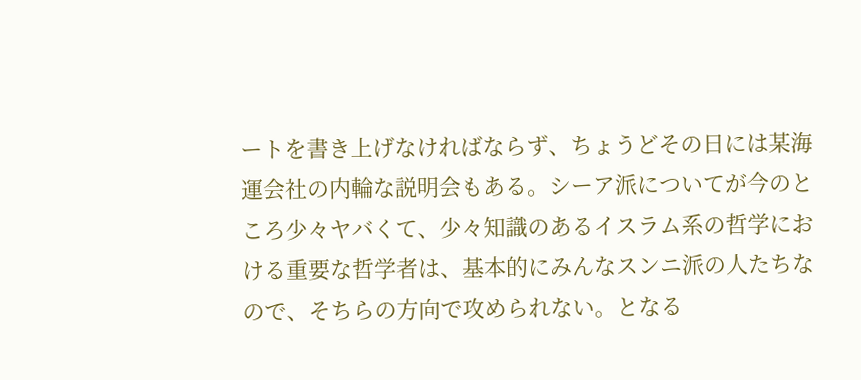ートを書き上げなければならず、ちょうどその日には某海運会社の内輪な説明会もある。シーア派についてが今のところ少々ヤバくて、少々知識のあるイスラム系の哲学における重要な哲学者は、基本的にみんなスンニ派の人たちなので、そちらの方向で攻められない。となる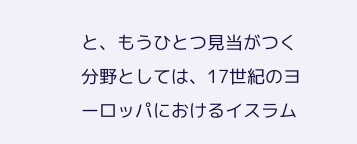と、もうひとつ見当がつく分野としては、17世紀のヨーロッパにおけるイスラム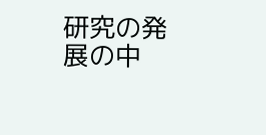研究の発展の中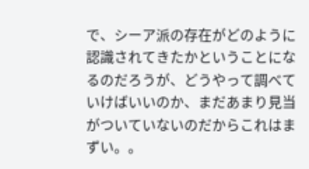で、シーア派の存在がどのように認識されてきたかということになるのだろうが、どうやって調べていけばいいのか、まだあまり見当がついていないのだからこれはまずい。。